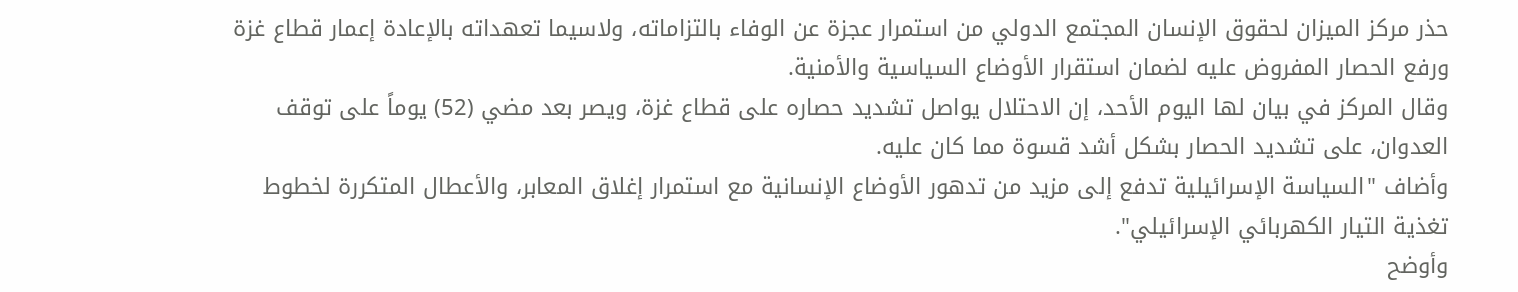حذر مركز الميزان لحقوق الإنسان المجتمع الدولي من استمرار عجزة عن الوفاء بالتزاماته، ولاسيما تعهداته بالإعادة إعمار قطاع غزة ورفع الحصار المفروض عليه لضمان استقرار الأوضاع السياسية والأمنية.
وقال المركز في بيان لها اليوم الأحد، إن الاحتلال يواصل تشديد حصاره على قطاع غزة، ويصر بعد مضي (52) يوماً على توقف العدوان، على تشديد الحصار بشكل أشد قسوة مما كان عليه.
وأضاف "السياسة الإسرائيلية تدفع إلى مزيد من تدهور الأوضاع الإنسانية مع استمرار إغلاق المعابر، والأعطال المتكررة لخطوط تغذية التيار الكهربائي الإسرائيلي".
وأوضح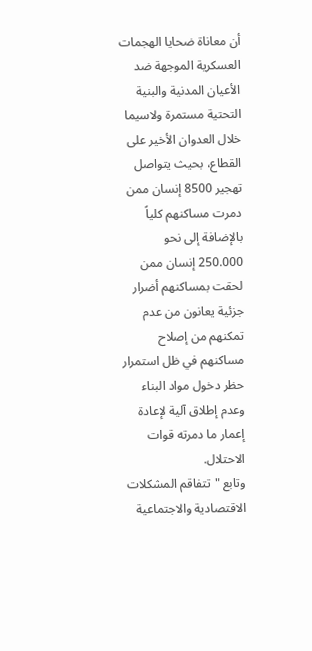أن معاناة ضحايا الهجمات العسكرية الموجهة ضد الأعيان المدنية والبنية التحتية مستمرة ولاسيما خلال العدوان الأخير على القطاع، بحيث يتواصل تهجير 8500 إنسان ممن دمرت مساكنهم كلياً بالإضافة إلى نحو 250.000 إنسان ممن لحقت بمساكنهم أضرار جزئية يعانون من عدم تمكنهم من إصلاح مساكنهم في ظل استمرار حظر دخول مواد البناء وعدم إطلاق آلية لإعادة إعمار ما دمرته قوات الاحتلال.
وتابع "تتفاقم المشكلات الاقتصادية والاجتماعية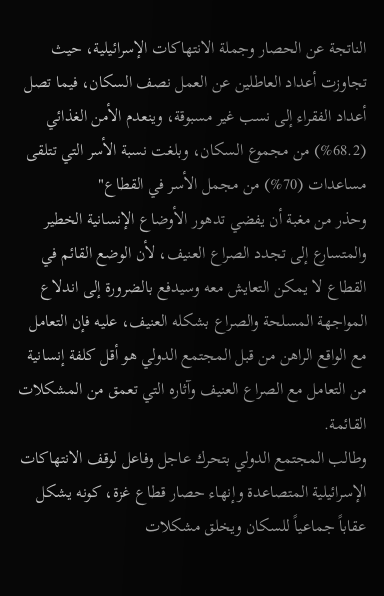الناتجة عن الحصار وجملة الانتهاكات الإسرائيلية، حيث تجاوزت أعداد العاطلين عن العمل نصف السكان، فيما تصل أعداد الفقراء إلى نسب غير مسبوقة، وينعدم الأمن الغذائي (68.2%) من مجموع السكان، وبلغت نسبة الأسر التي تتلقى مساعدات (70%) من مجمل الأسر في القطاع"
وحذر من مغبة أن يفضي تدهور الأوضاع الإنسانية الخطير والمتسارع إلى تجدد الصراع العنيف، لأن الوضع القائم في القطاع لا يمكن التعايش معه وسيدفع بالضرورة إلى اندلاع المواجهة المسلحة والصراع بشكله العنيف، عليه فإن التعامل مع الواقع الراهن من قبل المجتمع الدولي هو أقل كلفة إنسانية من التعامل مع الصراع العنيف وآثاره التي تعمق من المشكلات القائمة.
وطالب المجتمع الدولي بتحرك عاجل وفاعل لوقف الانتهاكات الإسرائيلية المتصاعدة وإنهاء حصار قطاع غزة، كونه يشكل عقاباً جماعياً للسكان ويخلق مشكلات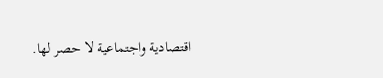اقتصادية واجتماعية لا حصر لها.